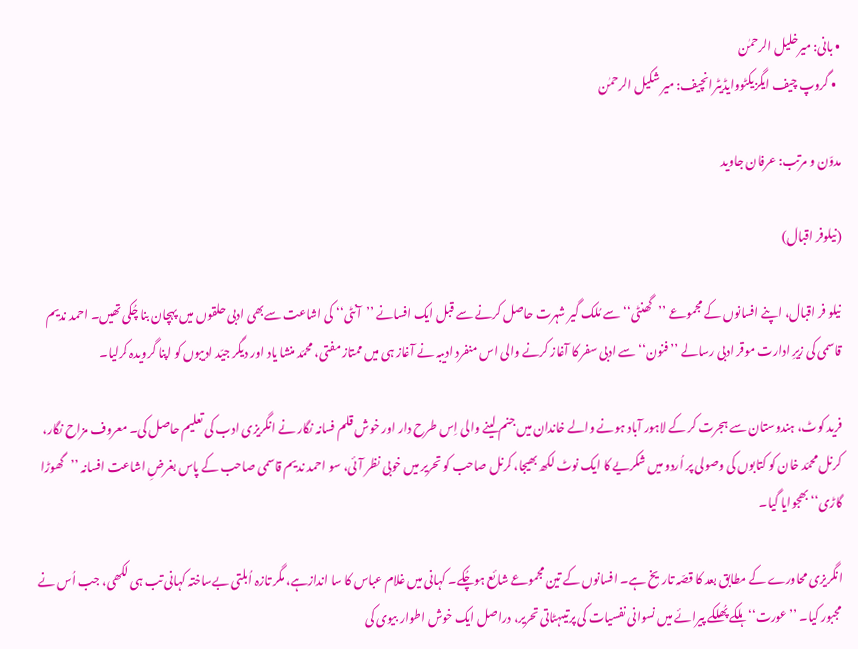• بانی: میرخلیل الرحمٰن
  • گروپ چیف ایگزیکٹووایڈیٹرانچیف: میر شکیل الرحمٰن

مدوّن و مرتب: عرفان جاوید

(نیلوفر اقبال)

نیلو فر اقبال، اپنے افسانوں کے مجموعے ’’گھنٹی‘‘ سے مُلک گیر شہرت حاصل کرنے سے قبل ایک افسانے ’’آنٹی‘‘ کی اشاعت سےبھی ادبی حلقوں میں پہچان بنا چُکی تھیں۔ احمد ندیم قاسمی کی زیرِ ادارت موقر ادبی رسالے ’’فنون‘‘ سے ادبی سفر کا آغاز کرنے والی اس منفرد ادیبہ نے آغاز ہی میں ممتاز مفتی، محمّد منشا یاد اور دیگر جیّد ادیبوں کو اپنا گرویدہ کرلیا۔

فرید کوٹ، ہندوستان سے ہجرت کر کے لاہور آباد ہونے والے خاندان میں جنم لینے والی اِس طرح دار اور خوش قلم فسانہ نگار نے انگریزی ادب کی تعلیم حاصل کی۔ معروف مزاح نگار، کرنل محمّد خان کو کتابوں کی وصولی پر اُردو میں شکریے کا ایک نوٹ لکھ بھیجا، کرنل صاحب کو تحریر میں خوبی نظر آئی، سو احمد ندیم قاسمی صاحب کے پاس بغرضِ اشاعت افسانہ ’’گھوڑا گاڑی‘‘ بھجوایا گیا۔

انگریزی محاورے کے مطابق بعد کا قصّہ تاریخ ہے۔ افسانوں کے تین مجموعے شائع ہوچُکے۔ کہانی میں غلام عباس کا سا اندازہے، مگر تازہ اُبلتی بےساختہ کہانی تب ہی لکھی، جب اُس نے مجبور کیا۔ ’’عورت‘‘ ہلکے پُھلکے پیرائے میں نسوانی نفسیات کی پرتیںہٹاتی تحریر، دراصل ایک خوش اطوار بیوی کی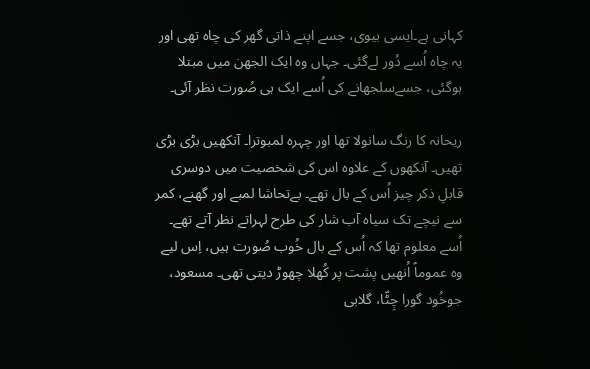کہانی ہے۔ایسی بیوی، جسے اپنے ذاتی گھر کی چاہ تھی اور یہ چاہ اُسے دُور لےگئی۔ جہاں وہ ایک الجھن میں مبتلا ہوگئی، جسےسلجھانے کی اُسے ایک ہی صُورت نظر آئی۔

ریحانہ کا رنگ سانولا تھا اور چہرہ لمبوترا۔ آنکھیں بڑی بڑی تھیں۔ آنکھوں کے علاوہ اس کی شخصیت میں دوسری قابلِ ذکر چیز اُس کے بال تھے۔ بےتحاشا لمبے اور گھنے، کمر سے نیچے تک سیاہ آب شار کی طرح لہراتے نظر آتے تھے۔ اُسے معلوم تھا کہ اُس کے بال خُوب صُورت ہیں، اِس لیے وہ عموماً اُنھیں پشت پر کُھلا چھوڑ دیتی تھی۔ مسعود، جوخُود گورا چِٹّا، گلابی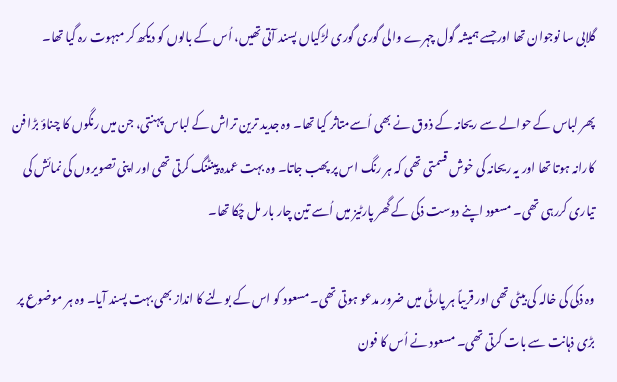گلابی سا نوجوان تھا اورجسے ہمیشہ گول چہرے والی گوری گوری لڑکیاں پسند آتی تھیں، اُس کے بالوں کو دیکھ کر مبہوت رہ گیا تھا۔

پھر لباس کے حوالے سے ریحانہ کے ذوق نے بھی اُسےمتاثر کیا تھا۔ وہ جدید ترین تراش کے لباس پہنتی، جن میں رنگوں کا چناؤ بڑا فن کارانہ ہوتا تھا اور یہ ریحانہ کی خوش قسمتی تھی کہ ہر رنگ اس پر پھب جاتا۔ وہ بہت عمدہ پینٹنگ کرتی تھی اور اپنی تصویروں کی نمائش کی تیاری کررہی تھی۔ مسعود اپنے دوست ذکی کے گھر پارٹیز میں اُسے تین چار بار مل چُکا تھا۔

وہ ذکی کی خالہ کی بیٹی تھی اور قریباً ہر پارٹی میں ضرور مدعو ہوتی تھی۔ مسعود کو اس کے بولنے کا انداز بھی بہت پسند آیا۔ وہ ہر موضوع پر بڑی ذہانت سے بات کرتی تھی۔ مسعود نے اُس کا فون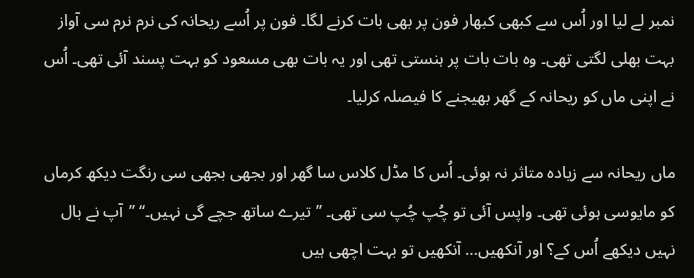نمبر لے لیا اور اُس سے کبھی کبھار فون پر بھی بات کرنے لگا۔ فون پر اُسے ریحانہ کی نرم نرم سی آواز بہت بھلی لگتی تھی۔ وہ بات بات پر ہنستی تھی اور یہ بات بھی مسعود کو بہت پسند آئی تھی۔ اُس نے اپنی ماں کو ریحانہ کے گھر بھیجنے کا فیصلہ کرلیا۔

ماں ریحانہ سے زیادہ متاثر نہ ہوئی۔ اُس کا مڈل کلاس سا گھر اور بجھی بجھی سی رنگت دیکھ کرماں کو مایوسی ہوئی تھی۔ واپس آئی تو چُپ چُپ سی تھی۔ ’’تیرے ساتھ جچے گی نہیں۔‘‘ ’’آپ نے بال نہیں دیکھے اُس کے؟ اور آنکھیں… آنکھیں تو بہت اچھی ہیں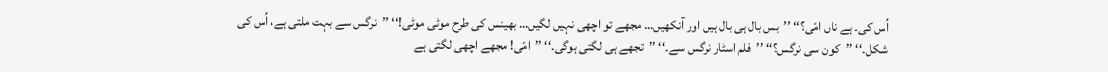اُس کی۔ ہے ناں امّی؟‘‘ ’’بس بال ہی بال ہیں اور آنکھیں… مجھے تو اچھی نہیں لگیں… بھینس کی طرح موٹی موٹی!‘‘ ’’نرگس سے بہت ملتی ہے، اُس کی شکل۔‘‘ ’’کون سی نرگس؟‘‘ ’’فلم اسٹار نرگس سے۔‘‘ ’’تجھے ہی لگتی ہوگی۔‘‘ ’’امّی! مجھے اچھی لگتی ہے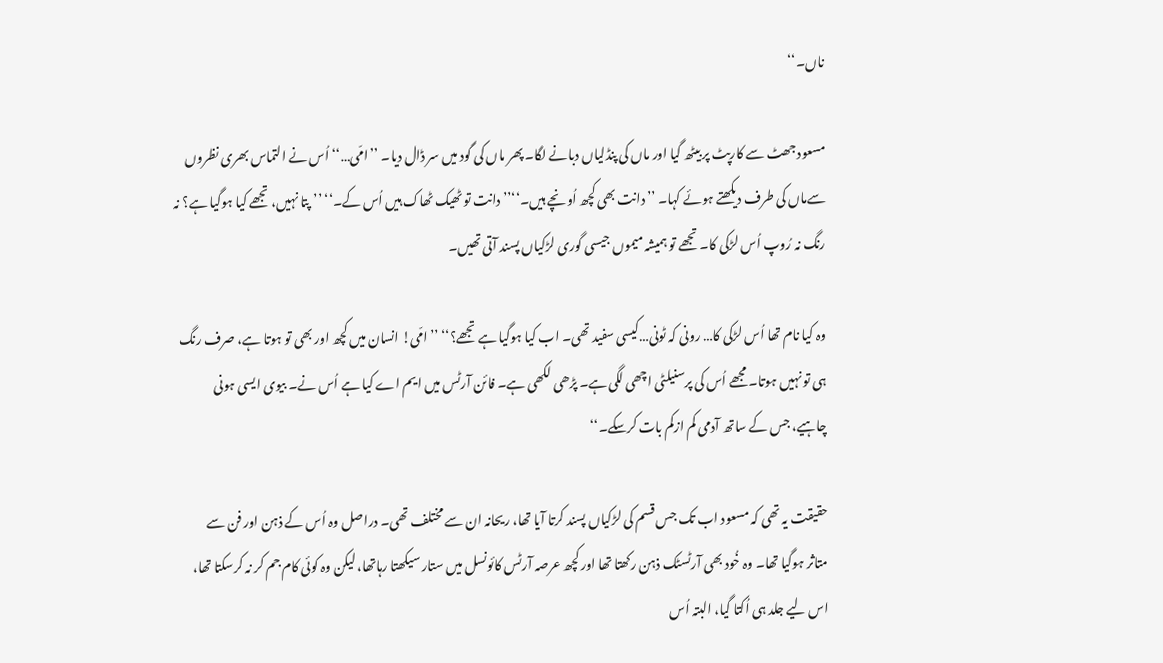ناں۔‘‘

مسعود جھٹ سے کارپٹ پر بیٹھ گیا اور ماں کی پنڈلیاں دبانے لگا۔ پھر ماں کی گود میں سر ڈال دیا۔ ’’امّی…‘‘ اُس نے التماس بھری نظروں سےماں کی طرف دیکھتے ہوئے کہا۔ ’’دانت بھی کچھ اُونچے ہیں۔‘‘’’دانت تو ٹھیک ٹھاک ہیں اُس کے۔‘‘ ’’پتا نہیں، تجھے کیا ہوگیا ہے؟ نہ رنگ نہ رُوپ اُس لڑکی کا۔ تجھے تو ہمیشہ میموں جیسی گوری لڑکیاں پسند آتی تھیں۔

وہ کیا نام تھا اُس لڑکی کا… رونی کہ ٹونی…کیسی سفید تھی۔ اب کیا ہوگیا ہے تجھے؟‘‘ ’’امّی! انسان میں کچھ اور بھی تو ہوتا ہے، صرف رنگ ہی تو نہیں ہوتا۔ مجھے اُس کی پرسنیلٹی اچھی لگی ہے۔ پڑھی لکھی ہے۔ فائن آرٹس میں ایم اے کیا ہے اُس نے۔ بیوی ایسی ہونی چاہیے، جس کے ساتھ آدمی کم ازکم بات کرسکے۔‘‘

حقیقت یہ تھی کہ مسعود اب تک جس قسم کی لڑکیاں پسند کرتا آیا تھا، ریحانہ ان سے مختلف تھی۔ دراصل وہ اُس کے ذہن اور فن سے متاثر ہوگیا تھا۔ وہ خُود بھی آرٹسٹک ذہن رکھتا تھا اور کچھ عرصہ آرٹس کائونسل میں ستار سیکھتا رہاتھا، لیکن وہ کوئی کام جم کر نہ کرسکتا تھا، اس لیے جلد ہی اُکتا گیا، البتہ اُس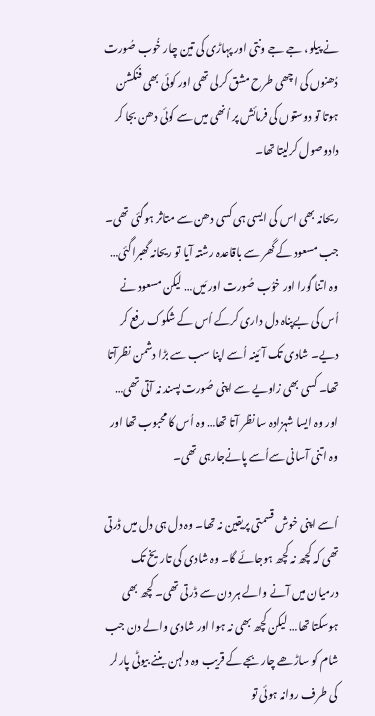نے پیلو، جے جے ونتی اور پہاڑی کی تین چار خُوب صُورت دُھنوں کی اچھی طرح مشق کرلی تھی اور کوئی بھی فنکشن ہوتا تو دوستوں کی فرمائش پر اُنھی میں سے کوئی دھن بجا کر دادوصول کرلیتا تھا۔

ریحانہ بھی اس کی ایسی ہی کسی دھن سے متاثر ہوگئی تھی۔ جب مسعود کے گھر سے باقاعدہ رشتہ آیا تو ریحانہ گھبراگئی… وہ اتنا گورا اور خوُب صُورت اور مَیں… لیکن مسعود نے اُس کی بےپناہ دل داری کرکے اُس کے شکوک رفع کر دیے۔ شادی تک آئینہ اُسے اپنا سب سے بڑا دشمن نظرآتا تھا۔ کسی بھی زاویے سے اپنی صُورت پسند نہ آتی تھی… اور وہ ایسا شہزادہ سا نظر آتا تھا… وہ اُس کا محبوب تھا اور وہ اتنی آسانی سےاُسے پانےجارہی تھی۔

اُسے اپنی خوش قسمتی پریقین نہ تھا۔ وہ دل ہی دل میں ڈرتی تھی کہ کچھ نہ کچھ ہوجائے گا۔ وہ شادی کی تاریخ تک درمیان میں آنے والے ہر دن سے ڈرتی تھی۔ کچھ بھی ہوسکتا تھا… لیکن کچھ بھی نہ ہوا اور شادی والے دن جب شام کو ساڑھے چار بجے کے قریب وہ دلہن بننے بیوٹی پارلر کی طرف روانہ ہوئی تو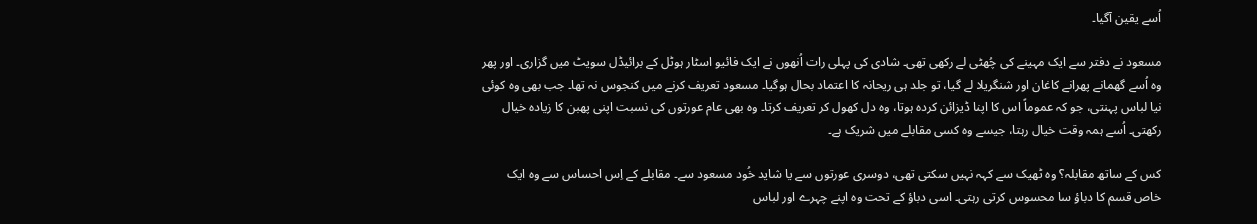اُسے یقین آگیا۔

مسعود نے دفتر سے ایک مہینے کی چُھٹی لے رکھی تھی۔ شادی کی پہلی رات اُنھوں نے ایک فائیو اسٹار ہوٹل کے برائیڈل سویٹ میں گزاری۔ اور پھر وہ اُسے گھمانے پھرانے کاغان اور شنگریلا لے گیا، تو جلد ہی ریحانہ کا اعتماد بحال ہوگیا۔ مسعود تعریف کرنے میں کنجوس نہ تھا۔ جب بھی وہ کوئی نیا لباس پہنتی، جو کہ عموماً اس کا اپنا ڈیزائن کردہ ہوتا، وہ دل کھول کر تعریف کرتا۔ وہ بھی عام عورتوں کی نسبت اپنی پھبن کا زیادہ خیال رکھتی۔ اُسے ہمہ وقت خیال رہتا، جیسے وہ کسی مقابلے میں شریک ہے۔

کس کے ساتھ مقابلہ؟ وہ ٹھیک سے کہہ نہیں سکتی تھی، دوسری عورتوں سے یا شاید خُود مسعود سے۔ مقابلے کے اِس احساس سے وہ ایک خاص قسم کا دباؤ سا محسوس کرتی رہتی۔ اسی دباؤ کے تحت وہ اپنے چہرے اور لباس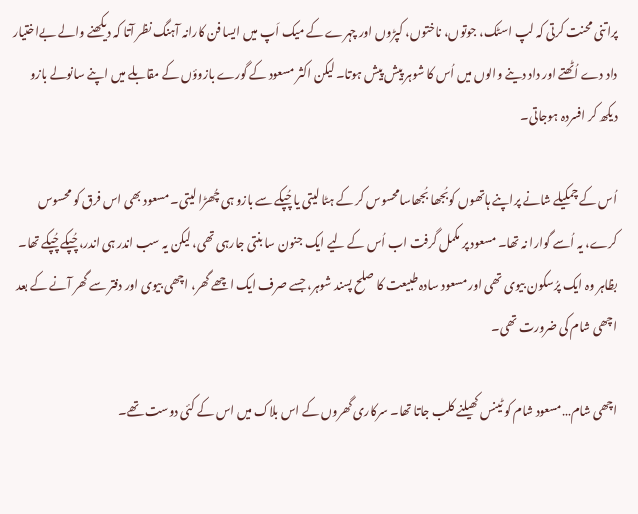پراتنی محنت کرتی کہ لپ اسٹک، جوتوں، ناختوں، کپڑوں اور چہرے کے میک اَپ میں ایسا فن کارانہ آہنگ نظر آتا کہ دیکھنے والے بےاختیار داد دے اُٹھتے اور داد دینے والوں میں اُس کا شوہر پیش پیش ہوتا۔ لیکن اکثر مسعود کے گورے بازوؤں کے مقابلے میں اپنے سانولے بازو دیکھ کر افسردہ ہوجاتی۔

اُس کے چمکیلے شانے پراپنے ہاتھوں کوبُجھا بُجھاسامحسوس کر کے ہٹا لیتی یا چُپکے سے بازو ہی چُھڑا لیتی۔ مسعود بھی اس فرق کو محسوس کرے، یہ اُسے گوارا نہ تھا۔ مسعود پر مکمل گرفت اب اُس کے لیے ایک جنون سا بنتی جارہی تھی، لیکن یہ سب اندر ہی اندر، چُپکے چُپکے تھا۔ بظاہر وہ ایک پرُسکون بیوی تھی اور مسعود سادہ طبیعت کا صلح پسند شوہر، جسے صرف ایک اچھے گھر، اچھی بیوی اور دفتر سے گھر آنے کے بعد اچھی شام کی ضرورت تھی۔

اچھی شام…مسعود شام کو ٹینس کھیلنے کلب جاتا تھا۔ سرکاری گھروں کے اس بلاک میں اس کے کئی دوست تھے۔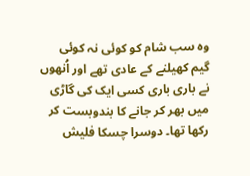وہ سب شام کو کوئی نہ کوئی گیم کھیلنے کے عادی تھے اور اُنھوں نے باری باری کسی ایک کی گاڑی میں بھر کر جانے کا بندوبست کر رکھا تھا۔ دوسرا چسکا فلیش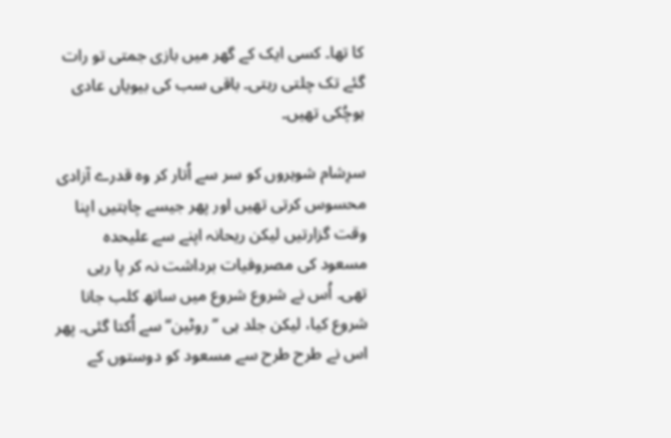کا تھا۔ کسی ایک کے گھر میں بازی جمتی تو رات گئے تک چلتی رہتی۔ باقی سب کی بیویاں عادی ہوچُکی تھیں۔

سرِشام شوہروں کو سر سے اُتار کر وہ قدرے آزادی محسوس کرتی تھیں اور پھر جیسے چاہتیں اپنا وقت گزارتیں لیکن ریحانہ اپنے سے علیحدہ مسعود کی مصروفیات برداشت نہ کر پا رہی تھی۔ اُس نے شروع شروع میں ساتھ کلب جانا شروع کیا، لیکن جلد ہی ’’روٹین‘‘ سے اُکتا گئی۔ پھر اس نے طرح طرح سے مسعود کو دوستوں کے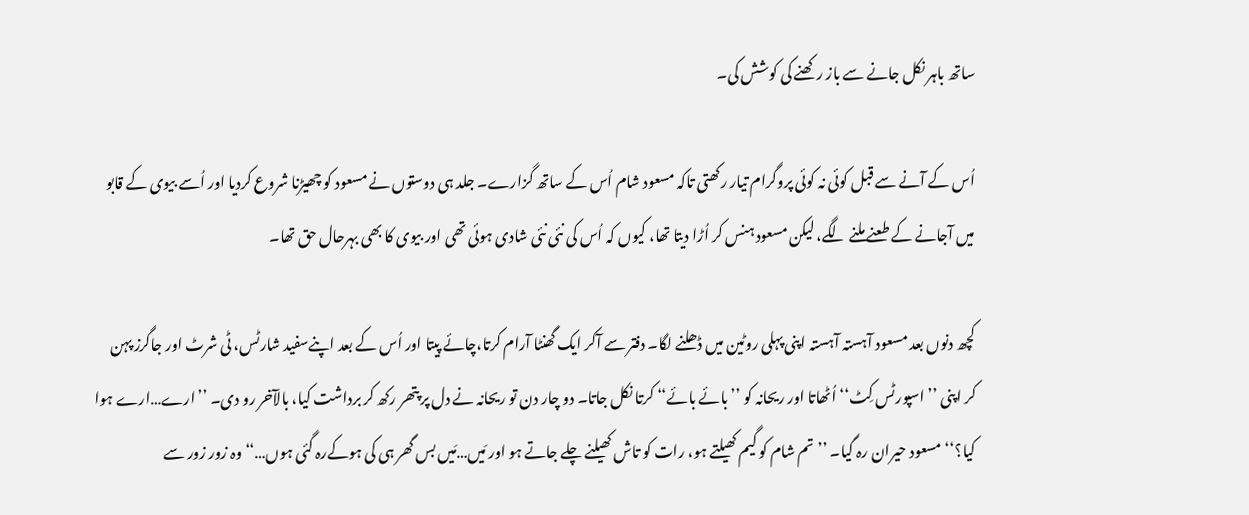ساتھ باہر نکل جانے سے باز رکھنے کی کوشش کی۔

اُس کے آنے سے قبل کوئی نہ کوئی پروگرام تیار رکھتی تاکہ مسعود شام اُس کے ساتھ گزارے۔ جلد ہی دوستوں نے مسعود کو چھیڑنا شروع کردیا اور اُسے بیوی کے قابو میں آجانے کے طعنے ملنے لگے، لیکن مسعود ہنس کر اُڑا دیتا تھا، کیوں کہ اُس کی نئی نئی شادی ہوئی تھی اور بیوی کا بھی بہرحال حق تھا۔

کچھ دنوں بعد مسعود آہستہ آہستہ اپنی پہلی روٹین میں ڈھلنے لگا۔ دفتر سے آکر ایک گھنٹا آرام کرتا،چائے پیتا اور اُس کے بعد اپنےسفید شارٹس، ٹی شرٹ اور جاگرز پہن کر اپنی ’’اسپورٹس کِٹ‘‘ اُٹھاتا اور ریحانہ کو ’’بائے بائے‘‘ کرتا نکل جاتا۔ دو چار دن تو ریحانہ نے دل پر پتھر رکھ کر برداشت کیا، بالآخر رو دی۔ ’’ارے…ارے ہوا کیا؟‘‘مسعود حیران رہ گیا۔ ’’تم شام کو گیم کھیلتے ہو، رات کو تاش کھیلنے چلے جاتے ہو اور مَیں…مَیں بس گھر ہی کی ہوکےرہ گئی ہوں…‘‘ وہ زور زور سے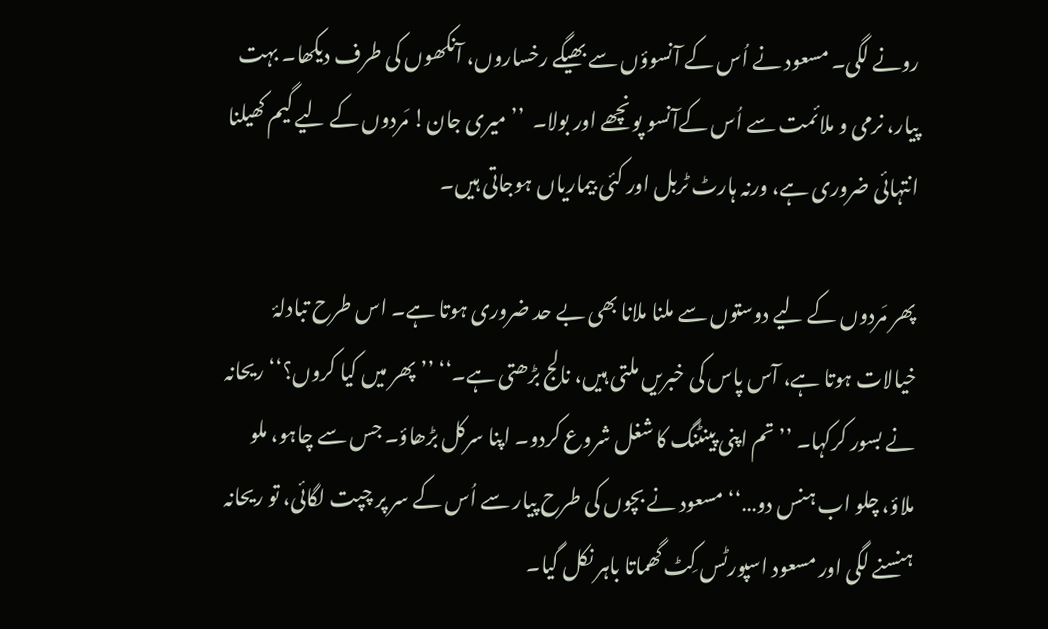رونے لگی۔ مسعود نے اُس کے آنسوؤں سے بھیگے رخساروں، آنکھوں کی طرف دیکھا۔ بہت پیار، نرمی و ملائمت سے اُس کےآنسو پونچھے اور بولا۔  ’’میری جان! مَردوں کے لیے گیم کھیلنا انتہائی ضروری ہے، ورنہ ہارٹ ٹربل اور کئی بیماریاں ہوجاتی ہیں۔

پھر مَردوں کے لیے دوستوں سے ملنا ملانا بھی بے حد ضروری ہوتا ہے۔ اس طرح تبادلۂ خیالات ہوتا ہے، آس پاس کی خبریں ملتی ہیں، نالج بڑھتی ہے۔‘‘ ’’پھر میں کیا کروں؟‘‘ریحانہ نے بسور کرکہا۔ ’’تم اپنی پینٹنگ کا شغل شروع کردو۔ اپنا سرکل بڑھاؤ۔ جس سے چاہو، ملو ملاؤ، چلو اب ہنس دو…‘‘مسعود نے بچوں کی طرح پیار سے اُس کے سر پر چپت لگائی، تو ریحانہ ہنسنے لگی اور مسعود اسپورٹس کِٹ گھماتا باہر نکل گیا۔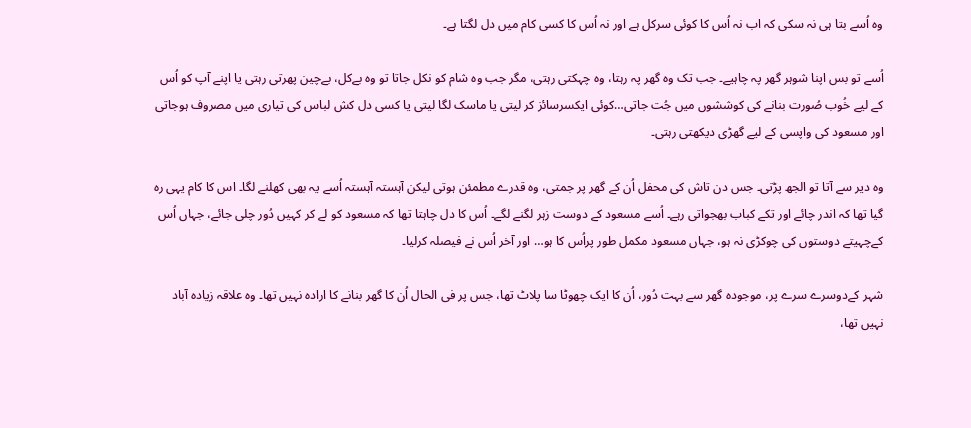وہ اُسے بتا ہی نہ سکی کہ اب نہ اُس کا کوئی سرکل ہے اور نہ اُس کا کسی کام میں دل لگتا ہے۔

اُسے تو بس اپنا شوہر گھر پہ چاہیے۔ جب تک وہ گھر پہ رہتا، وہ چہکتی رہتی، مگر جب وہ شام کو نکل جاتا تو وہ بےکل، بےچین پھرتی رہتی یا اپنے آپ کو اُس کے لیے خُوب صُورت بنانے کی کوششوں میں جُت جاتی…کوئی ایکسرسائز کر لیتی یا ماسک لگا لیتی یا کسی دل کش لباس کی تیاری میں مصروف ہوجاتی اور مسعود کی واپسی کے لیے گھڑی دیکھتی رہتی۔

وہ دیر سے آتا تو الجھ پڑتی۔ جس دن تاش کی محفل اُن کے گھر پر جمتی، وہ قدرے مطمئن ہوتی لیکن آہستہ آہستہ اُسے یہ بھی کھلنے لگا۔ اس کا کام یہی رہ گیا تھا کہ اندر چائے اور تکے کباب بھجواتی رہے۔ اُسے مسعود کے دوست زہر لگنے لگے۔ اُس کا دل چاہتا تھا کہ مسعود کو لے کر کہیں دُور چلی جائے، جہاں اُس کےچہیتے دوستوں کی چوکڑی نہ ہو، جہاں مسعود مکمل طور پراُس کا ہو… اور آخر اُس نے فیصلہ کرلیا۔

شہر کےدوسرے سرے پر، موجودہ گھر سے بہت دُور، اُن کا ایک چھوٹا سا پلاٹ تھا، جس پر فی الحال اُن کا گھر بنانے کا ارادہ نہیں تھا۔ وہ علاقہ زیادہ آباد نہیں تھا،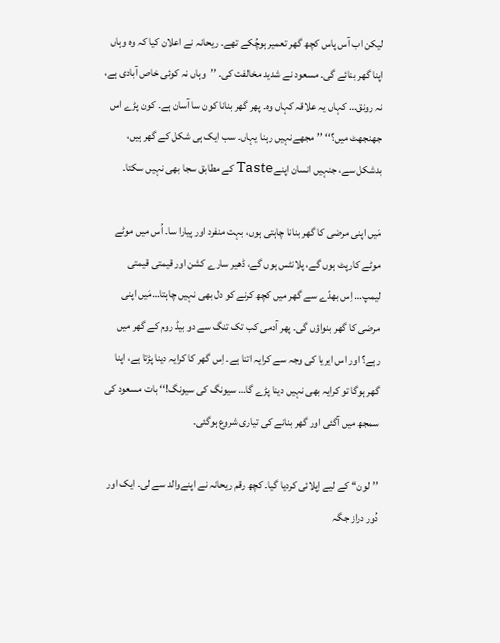لیکن اب آس پاس کچھ گھر تعمیر ہوچُکے تھے۔ ریحانہ نے اعلان کیا کہ وہ وہاں اپنا گھر بنائے گی۔ مسعود نے شدید مخالفت کی۔ ’’وہاں نہ کوئی خاص آبادی ہے، نہ رونق… کہاں یہ علاقہ کہاں وہ۔ پھر گھر بنانا کون سا آسان ہے۔ کون پڑے اس جھنجھٹ میں؟‘‘ ’’مجھےنہیں رہنا یہاں۔ سب ایک ہی شکل کے گھر ہیں، بدشکل سے، جنہیں انسان اپنےTaste کے مطابق سجا بھی نہیں سکتا۔

مَیں اپنی مرضی کا گھر بنانا چاہتی ہوں، بہت منفرد اور پیارا سا۔ اُس میں موٹے موٹے کارپٹ ہوں گے، پلانٹس ہوں گے، ڈھیر سارے کشن اور قیمتی قیمتی لیمپ… اِس بھدّے سے گھر میں کچھ کرنے کو دل بھی نہیں چاہتا…مَیں اپنی مرضی کا گھر بنواؤں گی۔ پھر آدمی کب تک تنگ سے دو بیڈ روم کے گھر میں رہے؟ اور اس ایریا کی وجہ سے کرایہ اتنا ہے۔ اِس گھر کا کرایہ دینا پڑتا ہے، اپنا گھر ہوگا تو کرایہ بھی نہیں دینا پڑے گا… سیونگ کی سیونگ!‘‘ بات مسعود کی سمجھ میں آگئی اور گھر بنانے کی تیاری شروع ہوگئی۔

’’لون‘‘ کے لیے اِپلائی کردیا گیا۔ کچھ رقم ریحانہ نے اپنےوالد سے لی۔ ایک اور دُور دراز جگہ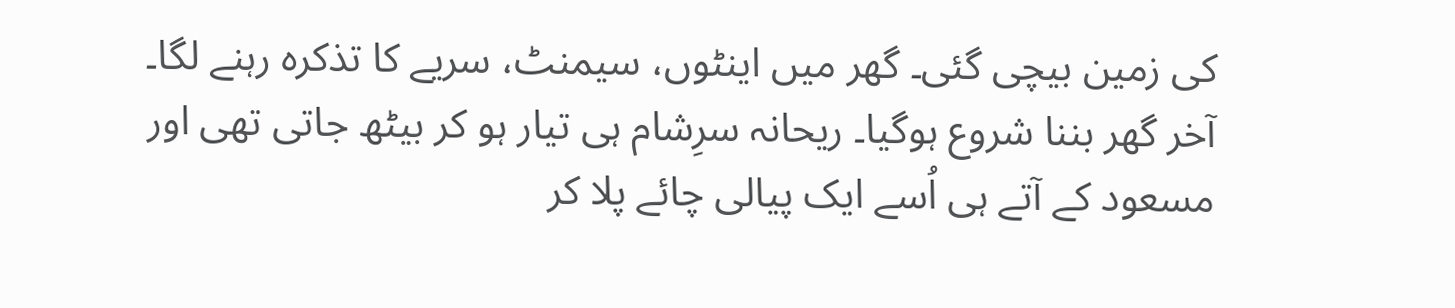کی زمین بیچی گئی۔ گھر میں اینٹوں، سیمنٹ، سریے کا تذکرہ رہنے لگا۔ آخر گھر بننا شروع ہوگیا۔ ریحانہ سرِشام ہی تیار ہو کر بیٹھ جاتی تھی اور مسعود کے آتے ہی اُسے ایک پیالی چائے پلا کر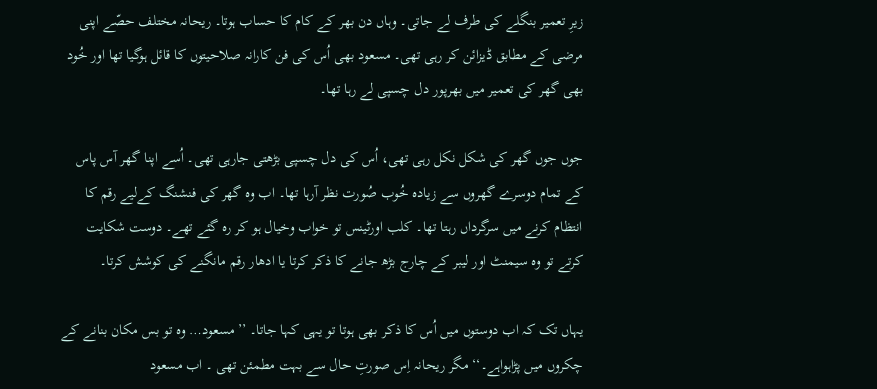زیرِ تعمیر بنگلے کی طرف لے جاتی۔ وہاں دن بھر کے کام کا حساب ہوتا۔ ریحانہ مختلف حصّے اپنی مرضی کے مطابق ڈیزائن کر رہی تھی۔ مسعود بھی اُس کی فن کارانہ صلاحیتوں کا قائل ہوگیا تھا اور خُود بھی گھر کی تعمیر میں بھرپور دل چسپی لے رہا تھا۔

جوں جوں گھر کی شکل نکل رہی تھی، اُس کی دل چسپی بڑھتی جارہی تھی۔ اُسے اپنا گھر آس پاس کے تمام دوسرے گھروں سے زیادہ خُوب صُورت نظر آرہا تھا۔ اب وہ گھر کی فنشنگ کےلیے رقم کا انتظام کرنے میں سرگرداں رہتا تھا۔ کلب اورٹینس تو خواب وخیال ہو کر رہ گئے تھے۔ دوست شکایت کرتے تو وہ سیمنٹ اور لیبر کے چارج بڑھ جانے کا ذکر کرتا یا ادھار رقم مانگنے کی کوشش کرتا۔

یہاں تک کہ اب دوستوں میں اُس کا ذکر بھی ہوتا تو یہی کہا جاتا۔ ’’مسعود… وہ تو بس مکان بنانے کے چکروں میں پڑاہواہے۔‘‘ مگر ریحانہ اِس صورتِ حال سے بہت مطمئن تھی ۔ اب مسعود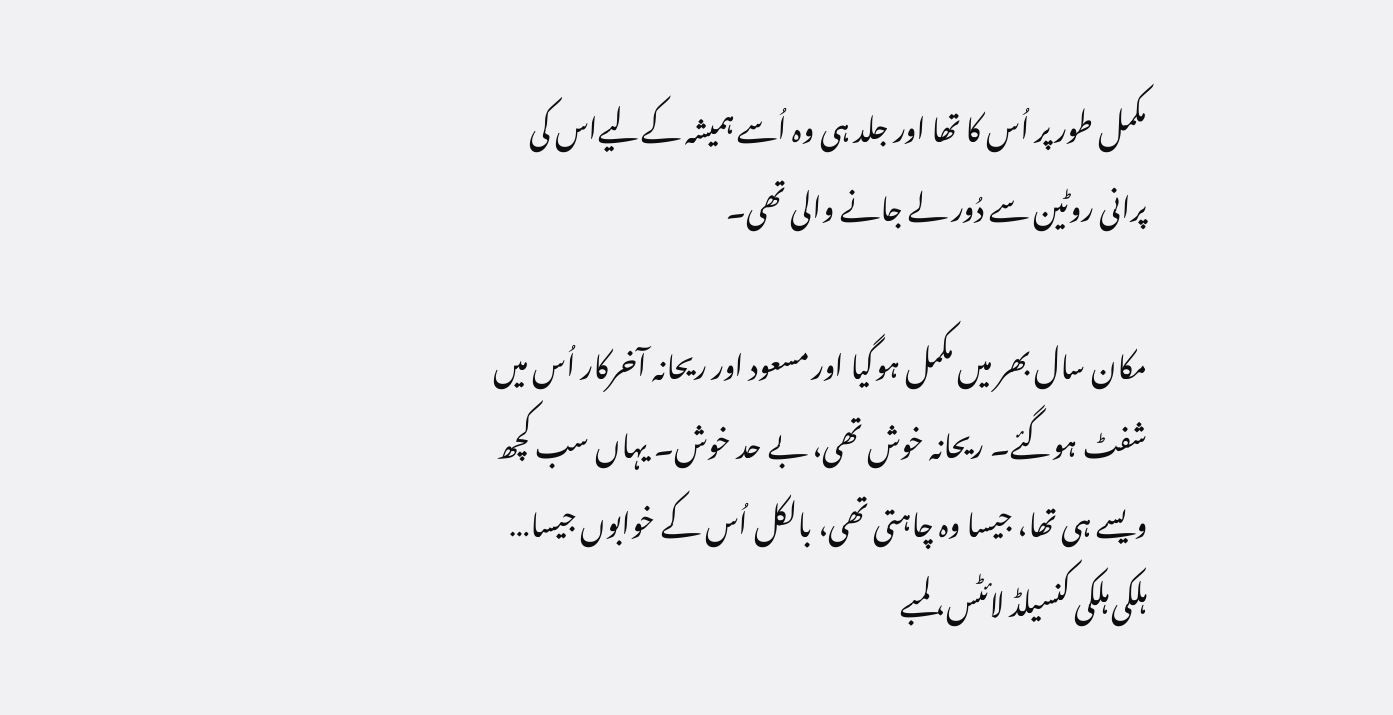مکمل طور پر اُس کا تھا اور جلد ہی وہ اُسے ہمیشہ کےلیےاس کی پرانی روٹین سے دُور لے جانے والی تھی۔

مکان سال بھر میں مکمل ہوگیا اور مسعود اور ریحانہ آخرکار اُس میں شفٹ ہوگئے۔ ریحانہ خوش تھی، بے حد خوش۔ یہاں سب کچھ ویسے ہی تھا، جیسا وہ چاہتی تھی، بالکل اُس کے خوابوں جیسا… ہلکی ہلکی کنسیلڈ لائٹس، لمبے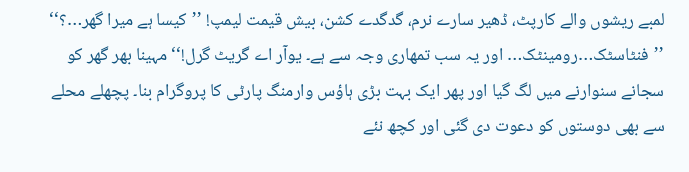لمبے ریشوں والے کارپٹ، ڈھیر سارے نرم، گدگدے کشن، بیش قیمت لیمپ! ’’کیسا ہے میرا گھر…؟‘‘ ’’فنٹاسٹک…رومینٹک… اور یہ سب تمھاری وجہ سے ہے۔ یوآر اے گریٹ گرل!‘‘ مہینا بھر گھر کو سجانے سنوارنے میں لگ گیا اور پھر ایک بہت بڑی ہاؤس وارمنگ پارٹی کا پروگرام بنا۔ پچھلے محلے سے بھی دوستوں کو دعوت دی گئی اور کچھ نئے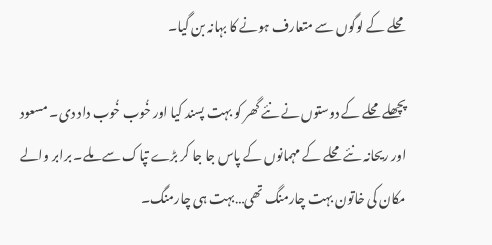محلے کے لوگوں سے متعارف ہونے کا بہانہ بن گیا۔

پچھلے محلے کے دوستوں نے نئے گھر کو بہت پسند کیا اور خُوب خُوب داد دی۔ مسعود اور ریحانہ نئے محلے کے مہمانوں کے پاس جا جا کر بڑے تپاک سے ملے۔ برابر والے مکان کی خاتون بہت چارمنگ تھی…بہت ہی چارمنگ۔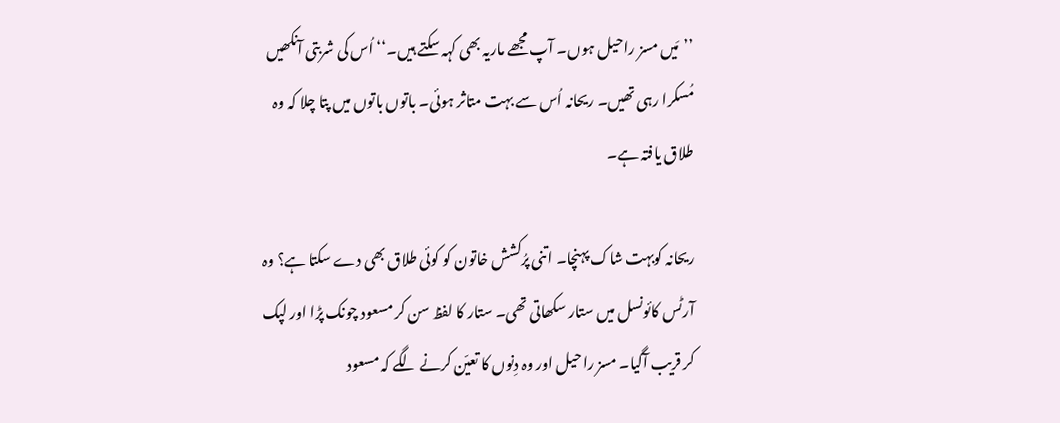’’مَیں مسز راحیل ہوں۔ آپ مجھے ماریہ بھی کہہ سکتے ہیں۔‘‘ اُس کی شربتی آنکھیں مُسکرا رہی تھیں۔ ریحانہ اُس سے بہت متاثر ہوئی۔ باتوں باتوں میں پتا چلا کہ وہ طلاق یافتہ ہے۔

ریحانہ کوبہت شاک پہنچا۔ اتنی پرُکشش خاتون کو کوئی طلاق بھی دے سکتا ہے؟ وہ آرٹس کائونسل میں ستار سکھاتی تھی۔ ستار کا لفظ سن کر مسعود چونک پڑا اور لپک کر قریب آگیا۔ مسز راحیل اور وہ دِنوں کا تعیّن کرنے لگے کہ مسعود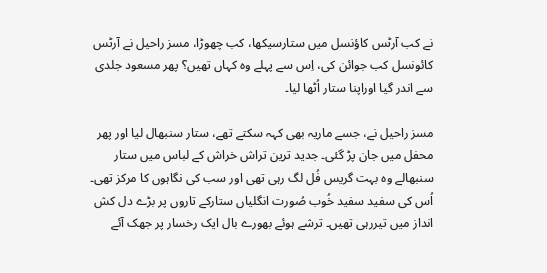نے کب آرٹس کاؤنسل میں ستارسیکھا، کب چھوڑا، مسز راحیل نے آرٹس کائونسل کب جوائن کی، اِس سے پہلے وہ کہاں تھیں؟ پھر مسعود جلدی سے اندر گیا اوراپنا ستار اُٹھا لیا۔

مسز راحیل نے، جسے ماریہ بھی کہہ سکتے تھے، ستار سنبھال لیا اور پھر محفل میں جان پڑ گئی۔ جدید ترین تراش خراش کے لباس میں ستار سنبھالے وہ بہت گریس فُل لگ رہی تھی اور سب کی نگاہوں کا مرکز تھی۔ اُس کی سفید سفید خُوب صُورت انگلیاں ستارکے تاروں پر بڑے دل کش انداز میں تیررہی تھیں۔ ترشے ہوئے بھورے بال ایک رخسار پر جھک آئے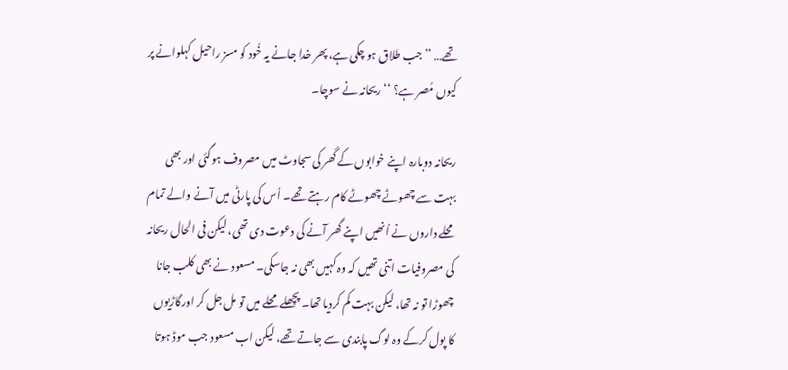تھے… ’’جب طلاق ہو چکی ہے، پھر خدا جانے یہ خُود کو مسز راحیل کہلوانے پر کیوں مُصر ہے؟ ‘‘ریحانہ نے سوچا۔

ریحانہ دوبارہ اپنے خوابوں کے گھر کی سجاوٹ میں مصروف ہوگئی اور بھی بہت سے چھوٹے چھوٹے کام رہتے تھے۔ اُس کی پارٹی میں آنے والے تمام محلے داروں نے اُنھیں اپنے گھر آنے کی دعوت دی تھی، لیکن فی الحال ریحانہ کی مصروفیات اتنی تھیں کہ وہ کہیں بھی نہ جاسکی۔ مسعود نے بھی کلب جانا چھوڑا تو نہ تھا، لیکن بہت کم کردیا تھا۔ پچھلے محلے میں تو مل جل کر اورگاڑیوں کا پول کرکے وہ لوگ پابندی سے جاتے تھے، لیکن اب مسعود جب موڈ ہوتا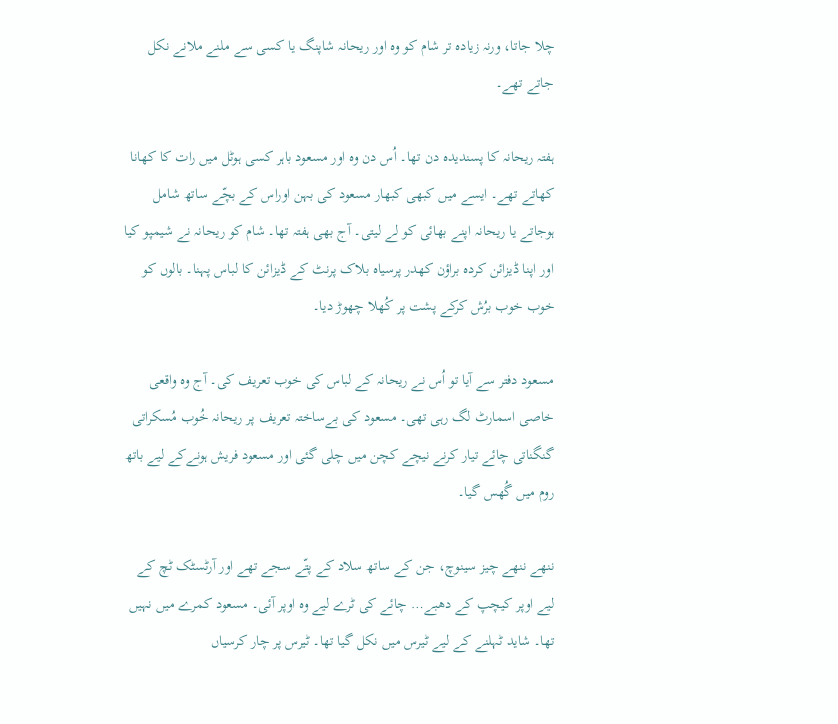چلا جاتا، ورنہ زیادہ تر شام کو وہ اور ریحانہ شاپنگ یا کسی سے ملنے ملانے نکل جاتے تھے۔

ہفتہ ریحانہ کا پسندیدہ دن تھا۔ اُس دن وہ اور مسعود باہر کسی ہوٹل میں رات کا کھانا کھاتے تھے۔ ایسے میں کبھی کبھار مسعود کی بہن اوراس کے بچّے ساتھ شامل ہوجاتے یا ریحانہ اپنے بھائی کو لے لیتی۔ آج بھی ہفتہ تھا۔ شام کو ریحانہ نے شیمپو کیا اور اپنا ڈیزائن کردہ براؤن کھدر پرسیاہ بلاک پرنٹ کے ڈیزائن کا لباس پہنا۔ بالوں کو خوب خوب برُش کرکے پشت پر کُھلا چھوڑ دیا۔

مسعود دفتر سے آیا تو اُس نے ریحانہ کے لباس کی خوب تعریف کی۔ آج وہ واقعی خاصی اسمارٹ لگ رہی تھی۔ مسعود کی بےساختہ تعریف پر ریحانہ خُوب مُسکراتی گنگناتی چائے تیار کرنے نیچے کچن میں چلی گئی اور مسعود فریش ہونےکے لیے باتھ روم میں گُھس گیا۔

ننھے ننھے چیز سینوچ، جن کے ساتھ سلاد کے پتّے سجے تھے اور آرٹسٹک ٹچ کے لیے اوپر کیچپ کے دھبے… چائے کی ٹرے لیے وہ اوپر آئی۔ مسعود کمرے میں نہیں تھا۔ شاید ٹہلنے کے لیے ٹیرس میں نکل گیا تھا۔ ٹیرس پر چار کرسیاں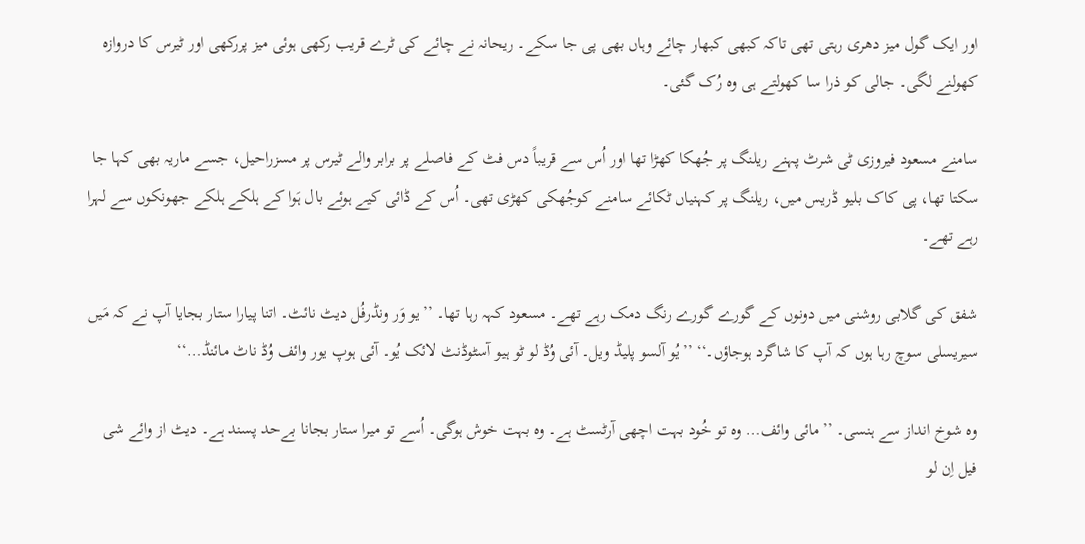اور ایک گول میز دھری رہتی تھی تاکہ کبھی کبھار چائے وہاں بھی پی جا سکے۔ ریحانہ نے چائے کی ٹرے قریب رکھی ہوئی میز پررکھی اور ٹیرس کا دروازہ کھولنے لگی۔ جالی کو ذرا سا کھولتے ہی وہ رُک گئی۔

سامنے مسعود فیروزی ٹی شرٹ پہنے ریلنگ پر جُھکا کھڑا تھا اور اُس سے قریباً دس فٹ کے فاصلے پر برابر والے ٹیرس پر مسزراحیل، جسے ماریہ بھی کہا جا سکتا تھا، پی کاک بلیو ڈریس میں، ریلنگ پر کہنیاں ٹکائے سامنے کوجُھکی کھڑی تھی۔ اُس کے ڈائی کیے ہوئے بال ہَوا کے ہلکے ہلکے جھونکوں سے لہرا رہے تھے۔

شفق کی گلابی روشنی میں دونوں کے گورے گورے رنگ دمک رہے تھے۔ مسعود کہہ رہا تھا۔ ’’یو وَر ونڈرفُل دیٹ نائٹ۔ اتنا پیارا ستار بجایا آپ نے کہ مَیں سیریسلی سوچ رہا ہوں کہ آپ کا شاگرد ہوجاؤں۔‘‘ ’’یُو آلسو پلیڈ ویل۔ آئی وُڈ لو ٹو ہیو آسٹوڈنٹ لائک یُو۔ آئی ہوپ یور وائف وُڈ ناٹ مائنڈ…‘‘

وہ شوخ انداز سے ہنسی۔ ’’مائی وائف… وہ تو خُود بہت اچھی آرٹسٹ ہے۔ وہ بہت خوش ہوگی۔ اُسے تو میرا ستار بجانا بےحد پسند ہے۔ دیٹ از وائے شی فیل اِن لو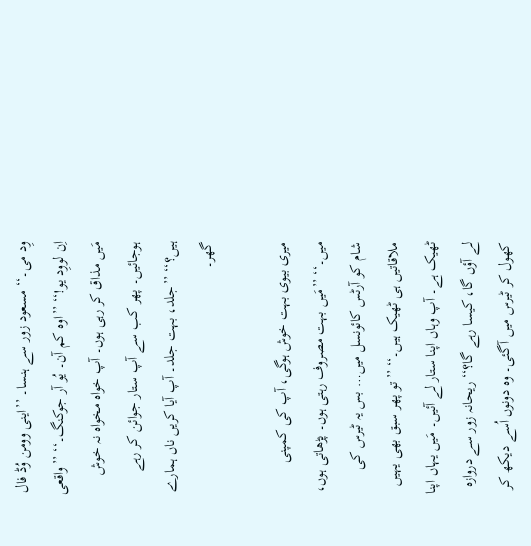وِد می۔‘‘ مسعود زور سے ہنسا۔ ’’اینی وومن وُڈ فال اِن لووِد یو!‘‘ ’’اوہ کم آن۔ یُو آر جوکنگ۔‘‘ ’’واقعی مَیں مذاق کر رہی ہوں۔ آپ خواہ مخواہ نہ خوش ہوجائیں۔ پھر کب سے آپ ستار جوائن کر رہے ہیں؟‘‘ ’’جلد، بہت جلد۔ آپ آیا کریں ناں ہمارے گھر۔

میری بیوی بہت خوش ہوگی، آپ کی کمپنی میں۔‘‘ ’’مَیں بہت مصروف رہتی ہوں۔ پڑھاتی ہوں، شام کو آرٹس کائونسل میں… بس یہ ٹیرس کی ملاقاتیں ہی ٹھیک ہیں۔‘‘ ’’تو پھر سبق بھی یہیں ٹھیک ہے۔ آپ وہاں اپنا ستار لے آئیں۔ مَیں یہاں اپنا لے آؤں گا، کیسا رہے گا؟‘‘ ریحانہ زور سے دروازہ کھول کر ٹیرس میں آگئی۔ وہ دونوں اُسے دیکھ کر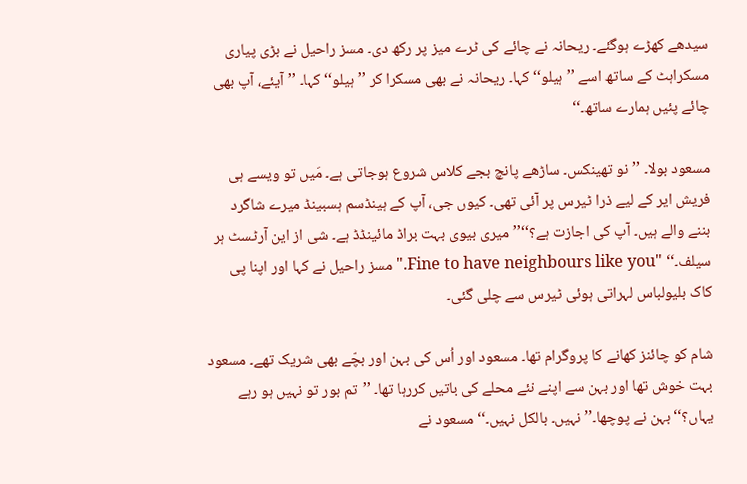سیدھے کھڑے ہوگئے۔ ریحانہ نے چائے کی ٹرے میز پر رکھ دی۔ مسز راحیل نے بڑی پیاری مسکراہٹ کے ساتھ اسے ’’ہیلو‘‘ کہا۔ ریحانہ نے بھی مسکرا کر ’’ہیلو‘‘کہا۔ ’’آیئے، آپ بھی چائے پئیں ہمارے ساتھ۔‘‘

مسعود بولا۔ ’’نو تھینکس۔ ساڑھے پانچ بجے کلاس شروع ہوجاتی ہے۔ مَیں تو ویسے ہی فریش ایر کے لیے ذرا ٹیرس پر آئی تھی۔ کیوں جی، آپ کے ہینڈسم ہسبینڈ میرے شاگرد بننے والے ہیں۔ آپ کی اجازت ہے؟‘‘’’میری بیوی بہت براڈ مائینڈڈ ہے۔ شی از این آرٹسٹ ہر سیلف۔‘‘ "Fine to have neighbours like you." مسز راحیل نے کہا اور اپنا پی کاک بلیولباس لہراتی ہوئی ٹیرس سے چلی گئی۔

شام کو چائنز کھانے کا پروگرام تھا۔ مسعود اور اُس کی بہن اور بچّے بھی شریک تھے۔ مسعود بہت خوش تھا اور بہن سے اپنے نئے محلے کی باتیں کررہا تھا۔ ’’تم بور تو نہیں ہو رہے یہاں؟‘‘ بہن نے پوچھا۔’’نہیں۔ بالکل نہیں۔‘‘ مسعود نے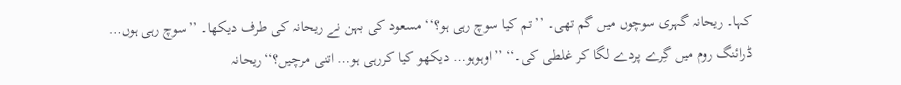کہا۔ ریحانہ گہری سوچوں میں گم تھی۔ ’’تم کیا سوچ رہی ہو؟‘‘ مسعود کی بہن نے ریحانہ کی طرف دیکھا۔ ’’سوچ رہی ہوں… ڈرائنگ روم میں گِرے پردے لگا کر غلطی کی۔‘‘ ’’اوہوہو… دیکھو کیا کررہی ہو… اتنی مرچیں؟‘‘ریحانہ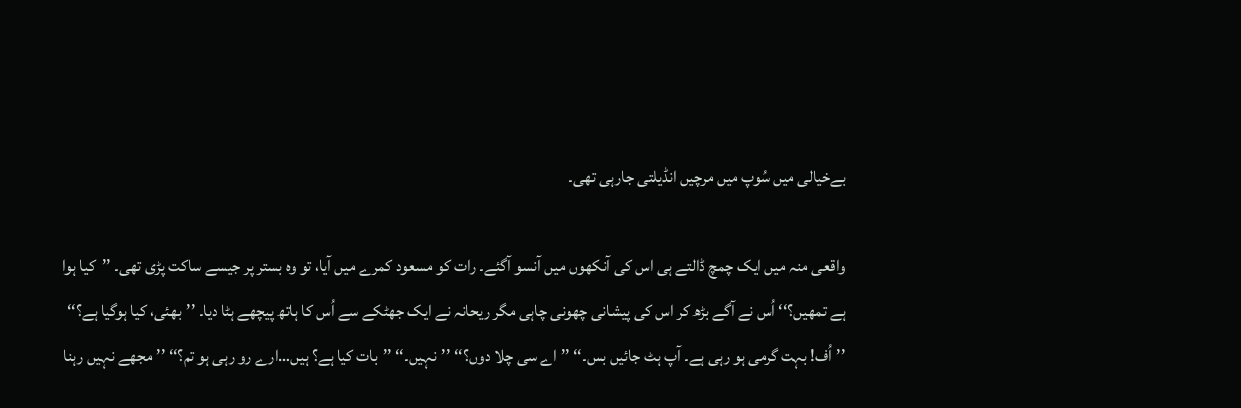بےخیالی میں سُوپ میں مرچیں انڈیلتی جارہی تھی۔

واقعی منہ میں ایک چمچ ڈالتے ہی اس کی آنکھوں میں آنسو آگئے۔ رات کو مسعود کمرے میں آیا، تو وہ بستر پر جیسے ساکت پڑی تھی۔ ’’کیا ہوا ہے تمھیں؟‘‘ اُس نے آگے بڑھ کر اس کی پیشانی چھونی چاہی مگر ریحانہ نے ایک جھٹکے سے اُس کا ہاتھ پیچھے ہٹا دیا۔ ’’بھئی، کیا ہوگیا ہے؟‘‘ ’’اُف! بہت گرمی ہو رہی ہے۔ آپ ہٹ جائیں بس۔‘‘ ’’اے سی چلا دوں؟‘‘ ’’نہیں۔‘‘ ’’بات کیا ہے؟ ہیں…ارے رو رہی ہو تم؟‘‘ ’’مجھے نہیں رہنا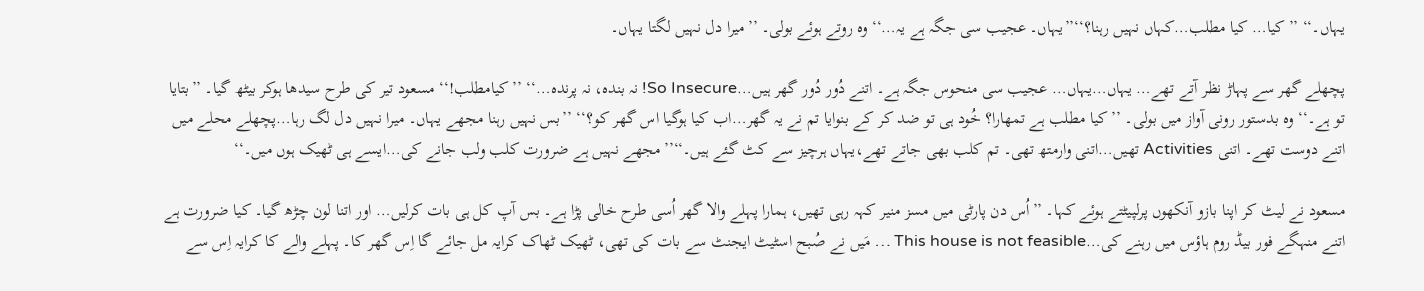یہاں۔‘‘ ’’کیا… کیا مطلب…کہاں نہیں رہنا؟‘‘’’یہاں۔ عجیب سی جگہ ہے یہ…‘‘ وہ روتے ہوئے بولی۔ ’’میرا دل نہیں لگتا یہاں۔

پچھلے گھر سے پہاڑ نظر آتے تھے… یہاں…یہاں… عجیب سی منحوس جگہ ہے۔ اتنے دُور دُور گھر ہیں…So Insecure! نہ بندہ، نہ پرندہ…‘‘ ’’کیامطلب!‘‘ مسعود تیر کی طرح سیدھا ہوکر بیٹھ گیا۔ ’’بتایا تو ہے۔‘‘ وہ بدستور رونی آواز میں بولی۔ ’’کیا مطلب ہے تمھارا؟ خُود ہی تو ضد کر کے بنوایا تم نے یہ گھر…اب کیا ہوگیا اس گھر کو؟‘‘ ’’بس نہیں رہنا مجھے یہاں۔ میرا نہیں دل لگ رہا…پچھلے محلے میں اتنے دوست تھے۔ اتنی Activities تھیں…اتنی وارمتھ تھی۔ تم کلب بھی جاتے تھے،یہاں ہرچیز سے کٹ گئے ہیں۔‘‘’’مجھے نہیں ہے ضرورت کلب ولب جانے کی…ایسے ہی ٹھیک ہوں میں۔‘‘

مسعود نے لیٹ کر اپنا بازو آنکھوں پرلپیٹتے ہوئے کہا۔ ’’اُس دن پارٹی میں مسز منیر کہہ رہی تھیں، ہمارا پہلے والا گھر اُسی طرح خالی پڑا ہے۔ بس آپ کل ہی بات کرلیں… اور اتنا لون چڑھ گیا۔ کیا ضرورت ہے اتنے منہگے فور بیڈ روم ہاؤس میں رہنے کی…This house is not feasible … مَیں نے صُبح اسٹیٹ ایجنٹ سے بات کی تھی، ٹھیک ٹھاک کرایہ مل جائے گا اِس گھر کا۔ پہلے والے کا کرایہ اِس سے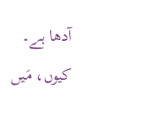آدھا ہے۔ کیوں، مَیں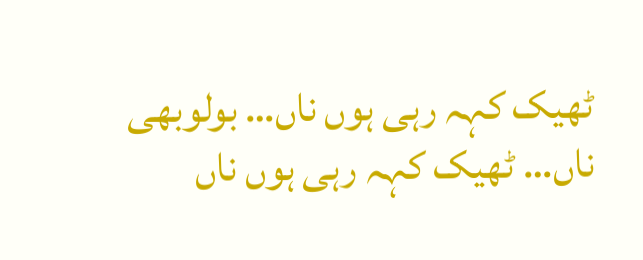ٹھیک کہہ رہی ہوں ناں… بولوبھی ناں… ٹھیک کہہ رہی ہوں ناں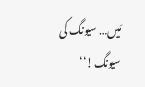مَیں… سیونگ کی سیونگ!‘‘